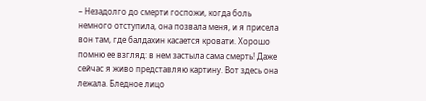– Незадолго до смерти госпожи, когда боль немного отступила, она позвала меня, и я присела вон там, где балдахин касается кровати. Хорошо помню ее взгляд: в нем застыла сама смерть! Даже сейчас я живо представляю картину. Вот здесь она лежала. Бледное лицо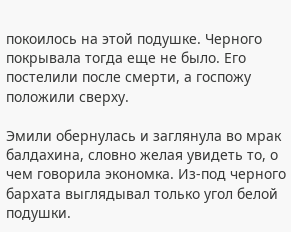покоилось на этой подушке. Черного покрывала тогда еще не было. Его постелили после смерти, а госпожу положили сверху.

Эмили обернулась и заглянула во мрак балдахина, словно желая увидеть то, о чем говорила экономка. Из-под черного бархата выглядывал только угол белой подушки.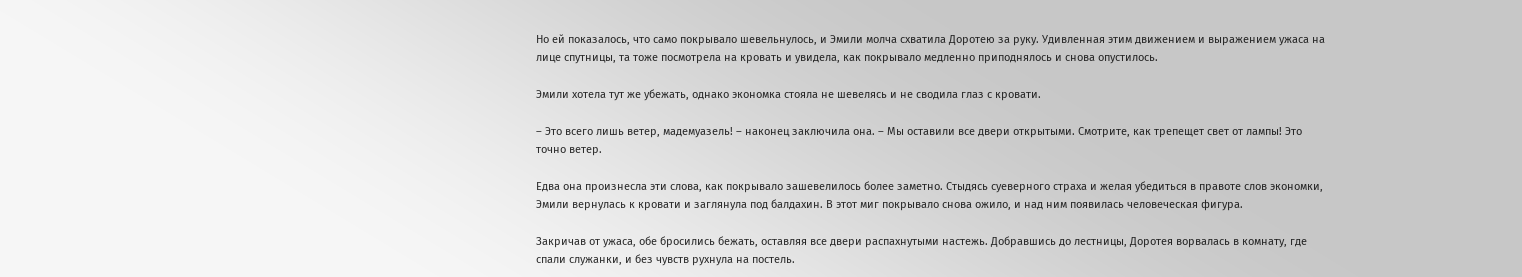Но ей показалось, что само покрывало шевельнулось, и Эмили молча схватила Доротею за руку. Удивленная этим движением и выражением ужаса на лице спутницы, та тоже посмотрела на кровать и увидела, как покрывало медленно приподнялось и снова опустилось.

Эмили хотела тут же убежать, однако экономка стояла не шевелясь и не сводила глаз с кровати.

– Это всего лишь ветер, мадемуазель! – наконец заключила она. – Мы оставили все двери открытыми. Смотрите, как трепещет свет от лампы! Это точно ветер.

Едва она произнесла эти слова, как покрывало зашевелилось более заметно. Стыдясь суеверного страха и желая убедиться в правоте слов экономки, Эмили вернулась к кровати и заглянула под балдахин. В этот миг покрывало снова ожило, и над ним появилась человеческая фигура.

Закричав от ужаса, обе бросились бежать, оставляя все двери распахнутыми настежь. Добравшись до лестницы, Доротея ворвалась в комнату, где спали служанки, и без чувств рухнула на постель.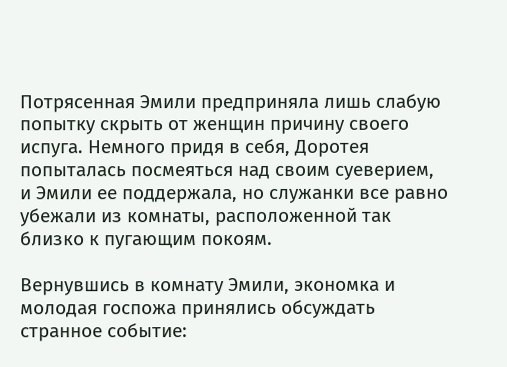Потрясенная Эмили предприняла лишь слабую попытку скрыть от женщин причину своего испуга. Немного придя в себя, Доротея попыталась посмеяться над своим суеверием, и Эмили ее поддержала, но служанки все равно убежали из комнаты, расположенной так близко к пугающим покоям.

Вернувшись в комнату Эмили, экономка и молодая госпожа принялись обсуждать странное событие: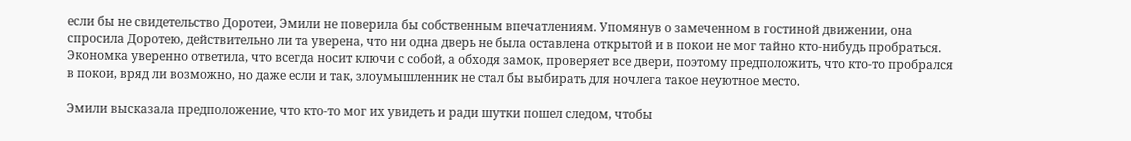если бы не свидетельство Доротеи, Эмили не поверила бы собственным впечатлениям. Упомянув о замеченном в гостиной движении, она спросила Доротею, действительно ли та уверена, что ни одна дверь не была оставлена открытой и в покои не мог тайно кто-нибудь пробраться. Экономка уверенно ответила, что всегда носит ключи с собой, а обходя замок, проверяет все двери, поэтому предположить, что кто-то пробрался в покои, вряд ли возможно, но даже если и так, злоумышленник не стал бы выбирать для ночлега такое неуютное место.

Эмили высказала предположение, что кто-то мог их увидеть и ради шутки пошел следом, чтобы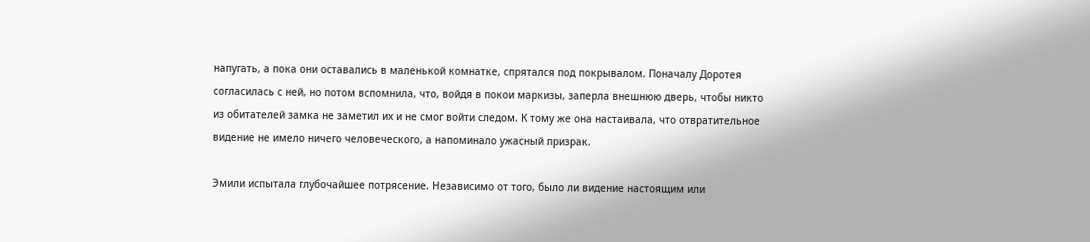напугать, а пока они оставались в маленькой комнатке, спрятался под покрывалом. Поначалу Доротея согласилась с ней, но потом вспомнила, что, войдя в покои маркизы, заперла внешнюю дверь, чтобы никто из обитателей замка не заметил их и не смог войти следом. К тому же она настаивала, что отвратительное видение не имело ничего человеческого, а напоминало ужасный призрак.

Эмили испытала глубочайшее потрясение. Независимо от того, было ли видение настоящим или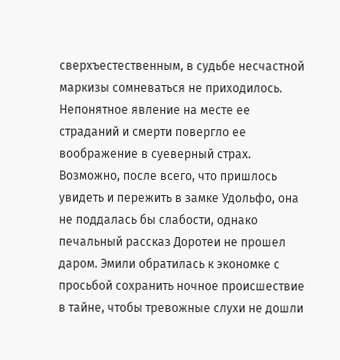сверхъестественным, в судьбе несчастной маркизы сомневаться не приходилось. Непонятное явление на месте ее страданий и смерти повергло ее воображение в суеверный страх. Возможно, после всего, что пришлось увидеть и пережить в замке Удольфо, она не поддалась бы слабости, однако печальный рассказ Доротеи не прошел даром. Эмили обратилась к экономке с просьбой сохранить ночное происшествие в тайне, чтобы тревожные слухи не дошли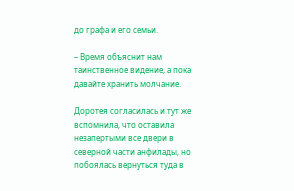до графа и его семьи.

– Время объяснит нам таинственное видение, а пока давайте хранить молчание.

Доротея согласилась и тут же вспомнила, что оставила незапертыми все двери в северной части анфилады, но побоялась вернуться туда в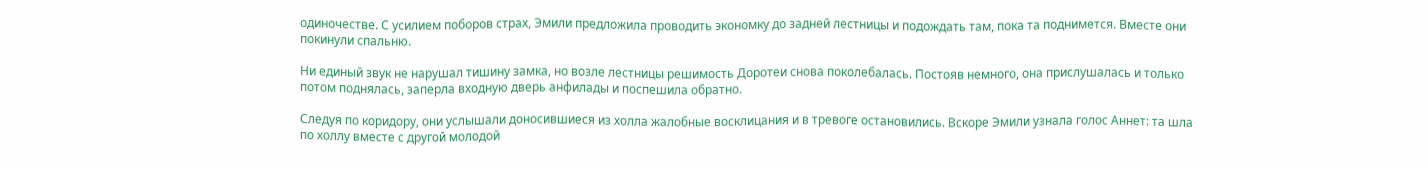одиночестве. С усилием поборов страх, Эмили предложила проводить экономку до задней лестницы и подождать там, пока та поднимется. Вместе они покинули спальню.

Ни единый звук не нарушал тишину замка, но возле лестницы решимость Доротеи снова поколебалась. Постояв немного, она прислушалась и только потом поднялась, заперла входную дверь анфилады и поспешила обратно.

Следуя по коридору, они услышали доносившиеся из холла жалобные восклицания и в тревоге остановились. Вскоре Эмили узнала голос Аннет: та шла по холлу вместе с другой молодой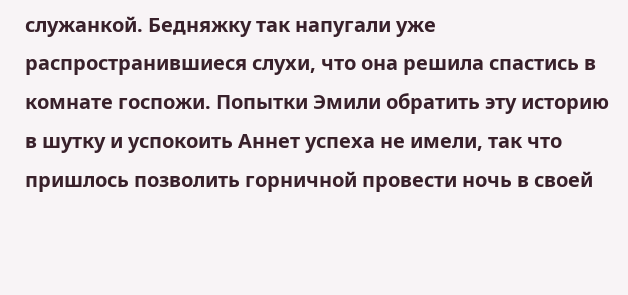служанкой. Бедняжку так напугали уже распространившиеся слухи, что она решила спастись в комнате госпожи. Попытки Эмили обратить эту историю в шутку и успокоить Аннет успеха не имели, так что пришлось позволить горничной провести ночь в своей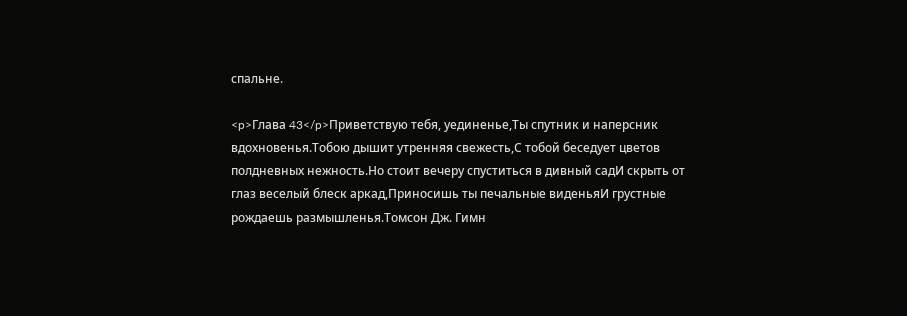спальне.

<p>Глава 43</p>Приветствую тебя, уединенье,Ты спутник и наперсник вдохновенья.Тобою дышит утренняя свежесть,С тобой беседует цветов полдневных нежность.Но стоит вечеру спуститься в дивный садИ скрыть от глаз веселый блеск аркад,Приносишь ты печальные виденьяИ грустные рождаешь размышленья.Томсон Дж. Гимн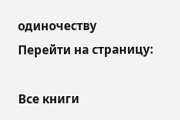одиночеству
Перейти на страницу:

Все книги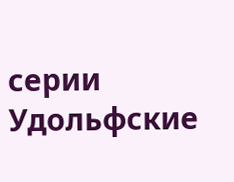серии Удольфские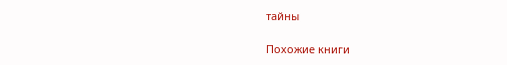тайны

Похожие книги